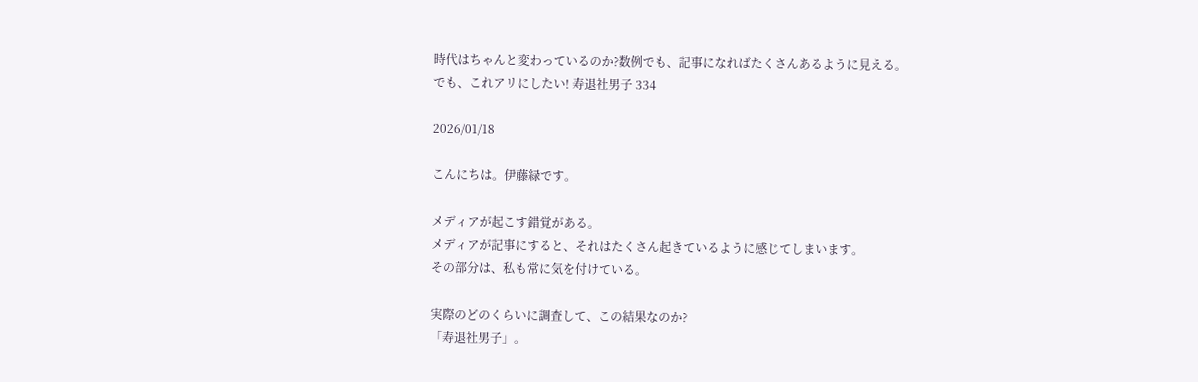時代はちゃんと変わっているのか?数例でも、記事になればたくさんあるように見える。でも、これアリにしたい! 寿退社男子 334

2026/01/18

こんにちは。伊藤緑です。

メディアが起こす錯覚がある。
メディアが記事にすると、それはたくさん起きているように感じてしまいます。
その部分は、私も常に気を付けている。

実際のどのくらいに調査して、この結果なのか?
「寿退社男子」。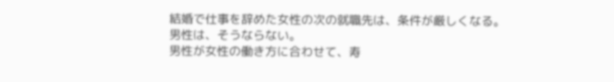結婚で仕事を辞めた女性の次の就職先は、条件が厳しくなる。
男性は、そうならない。
男性が女性の働き方に合わせて、寿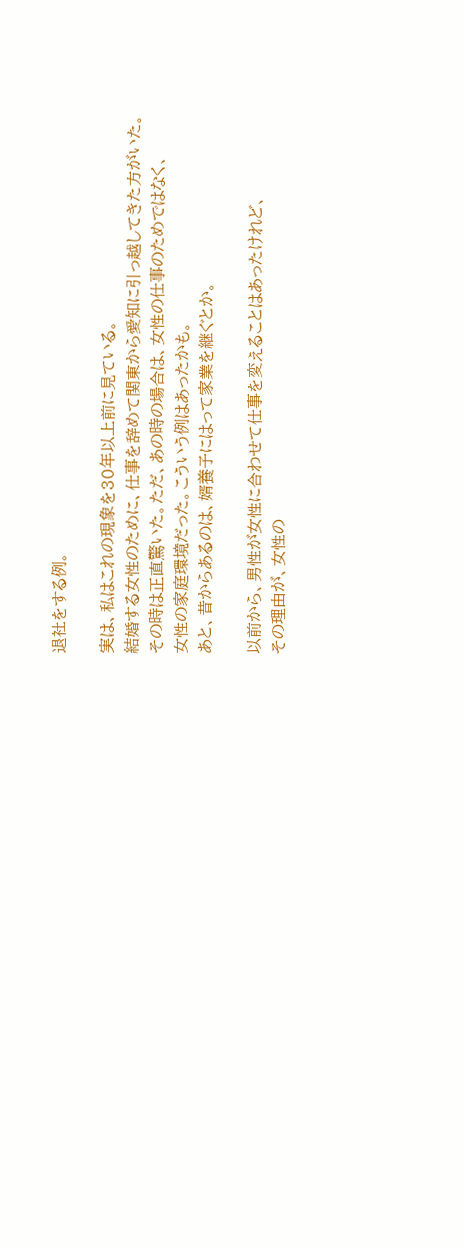退社をする例。

実は、私はこれの現象を30年以上前に見ている。
結婚する女性のために、仕事を辞めて関東から愛知に引っ越してきた方がいた。
その時は正直驚いた。ただ、あの時の場合は、女性の仕事のためではなく、
女性の家庭環境だった。こういう例はあったかも。
あと、昔からあるのは、婿養子にはって家業を継ぐとか。

以前から、男性が女性に合わせて仕事を変えることはあったけれど、
その理由が、女性の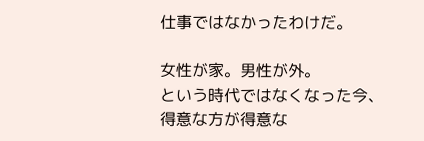仕事ではなかったわけだ。

女性が家。男性が外。
という時代ではなくなった今、得意な方が得意な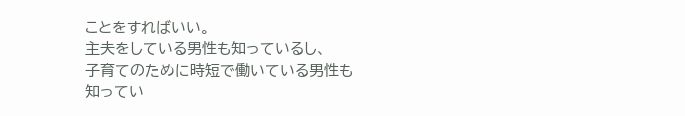ことをすればいい。
主夫をしている男性も知っているし、
子育てのために時短で働いている男性も知ってい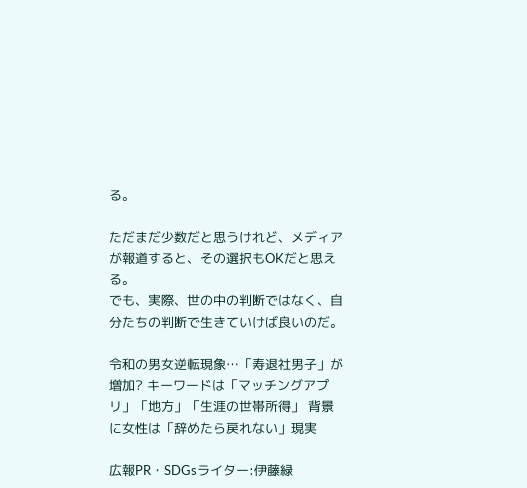る。

ただまだ少数だと思うけれど、メディアが報道すると、その選択もOKだと思える。
でも、実際、世の中の判断ではなく、自分たちの判断で生きていけば良いのだ。

令和の男女逆転現象…「寿退社男子」が増加? キーワードは「マッチングアプリ」「地方」「生涯の世帯所得」 背景に女性は「辞めたら戻れない」現実

広報PR・SDGsライター:伊藤緑